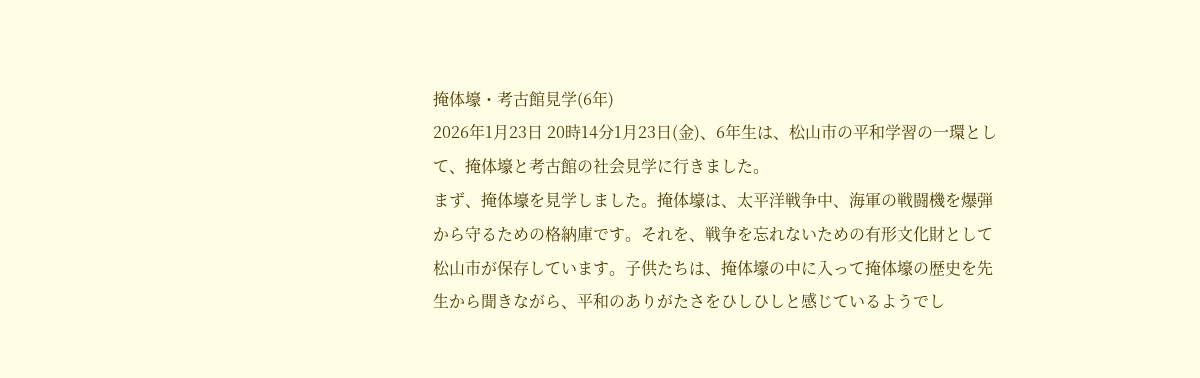掩体壕・考古館見学(6年)
2026年1月23日 20時14分1月23日(金)、6年生は、松山市の平和学習の一環として、掩体壕と考古館の社会見学に行きました。
まず、掩体壕を見学しました。掩体壕は、太平洋戦争中、海軍の戦闘機を爆弾から守るための格納庫です。それを、戦争を忘れないための有形文化財として松山市が保存しています。子供たちは、掩体壕の中に入って掩体壕の歴史を先生から聞きながら、平和のありがたさをひしひしと感じているようでし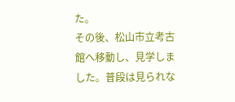た。
その後、松山市立考古館へ移動し、見学しました。普段は見られな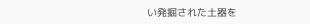い発掘された土器を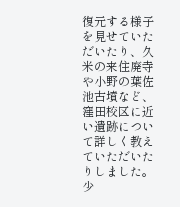復元する様子を見せていただいたり、久米の来住廃寺や小野の葉佐池古墳など、窪田校区に近い遺跡について詳しく教えていただいたりしました。
少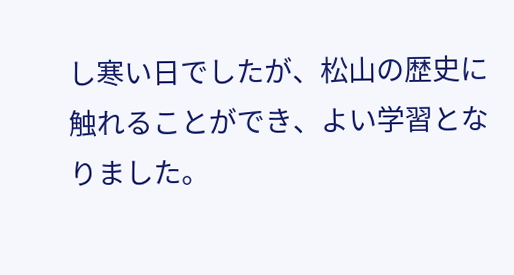し寒い日でしたが、松山の歴史に触れることができ、よい学習となりました。